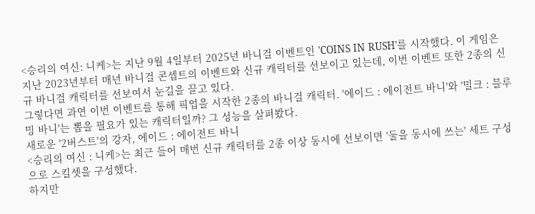<승리의 여신: 니케>는 지난 9월 4일부터 2025년 바니걸 이벤트인 'COINS IN RUSH'를 시작했다. 이 게임은 지난 2023년부터 매년 바니걸 콘셉트의 이벤트와 신규 캐릭터를 선보이고 있는데, 이번 이벤트 또한 2종의 신규 바니걸 캐릭터를 선보여서 눈길을 끌고 있다.
그렇다면 과연 이번 이벤트를 통해 픽업을 시작한 2종의 바니걸 캐릭터. '에이드 : 에이전트 바니'와 '밀크 : 블루밍 바니'는 뽑을 필요가 있는 캐릭터일까? 그 성능을 살펴봤다.
새로운 '2버스트'의 강자, 에이드 : 에이전트 바니
<승리의 여신 : 니케>는 최근 들어 매번 신규 캐릭터를 2종 이상 동시에 선보이면 '둘을 동시에 쓰는' 세트 구성으로 스킬셋을 구성했다.
하지만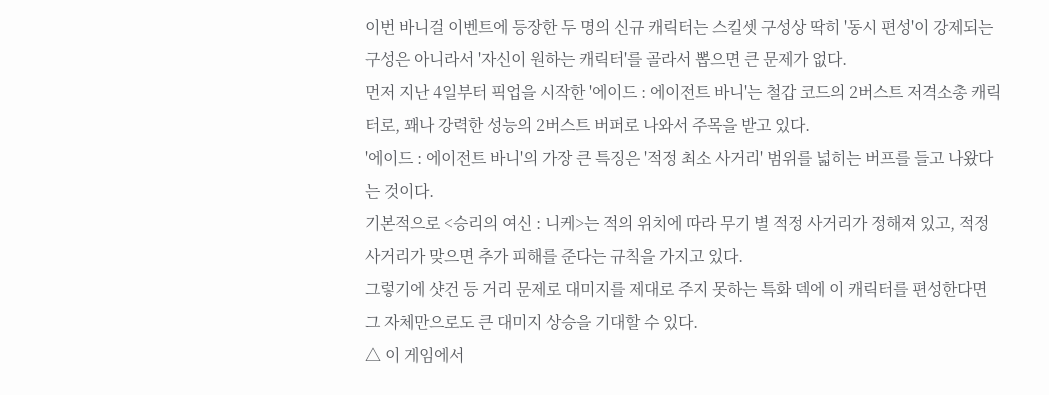이번 바니걸 이벤트에 등장한 두 명의 신규 캐릭터는 스킬셋 구성상 딱히 '동시 편성'이 강제되는 구성은 아니라서 '자신이 원하는 캐릭터'를 골라서 뽑으면 큰 문제가 없다.
먼저 지난 4일부터 픽업을 시작한 '에이드 : 에이전트 바니'는 철갑 코드의 2버스트 저격소총 캐릭터로, 꽤나 강력한 성능의 2버스트 버퍼로 나와서 주목을 받고 있다.
'에이드 : 에이전트 바니'의 가장 큰 특징은 '적정 최소 사거리' 범위를 넓히는 버프를 들고 나왔다는 것이다.
기본적으로 <승리의 여신 : 니케>는 적의 위치에 따라 무기 별 적정 사거리가 정해져 있고, 적정 사거리가 맞으면 추가 피해를 준다는 규칙을 가지고 있다.
그렇기에 샷건 등 거리 문제로 대미지를 제대로 주지 못하는 특화 덱에 이 캐릭터를 편성한다면 그 자체만으로도 큰 대미지 상승을 기대할 수 있다.
△ 이 게임에서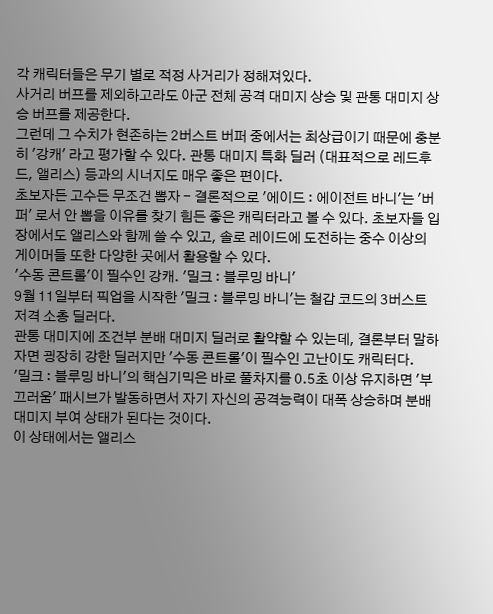각 캐릭터들은 무기 별로 적정 사거리가 정해져있다.
사거리 버프를 제외하고라도 아군 전체 공격 대미지 상승 및 관통 대미지 상승 버프를 제공한다.
그런데 그 수치가 현존하는 2버스트 버퍼 중에서는 최상급이기 때문에 충분히 '강캐' 라고 평가할 수 있다. 관통 대미지 특화 딜러 (대표적으로 레드후드, 앨리스) 등과의 시너지도 매우 좋은 편이다.
초보자든 고수든 무조건 뽑자 - 결론적으로 '에이드 : 에이전트 바니'는 '버퍼' 로서 안 뽑을 이유를 찾기 힘든 좋은 캐릭터라고 볼 수 있다. 초보자들 입장에서도 앨리스와 함께 쓸 수 있고, 솔로 레이드에 도전하는 중수 이상의 게이머들 또한 다양한 곳에서 활용할 수 있다.
'수동 콘트롤'이 필수인 강캐. '밀크 : 블루밍 바니'
9월 11일부터 픽업을 시작한 '밀크 : 블루밍 바니'는 철갑 코드의 3버스트 저격 소총 딜러다.
관통 대미지에 조건부 분배 대미지 딜러로 활약할 수 있는데, 결론부터 말하자면 굉장히 강한 딜러지만 '수동 콘트롤'이 필수인 고난이도 캐릭터다.
'밀크 : 블루밍 바니'의 핵심기믹은 바로 풀차지를 0.5초 이상 유지하면 '부끄러움' 패시브가 발동하면서 자기 자신의 공격능력이 대폭 상승하며 분배 대미지 부여 상태가 된다는 것이다.
이 상태에서는 앨리스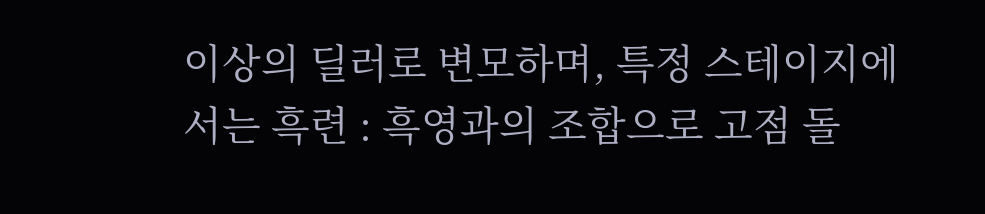이상의 딜러로 변모하며, 특정 스테이지에서는 흑련 : 흑영과의 조합으로 고점 돌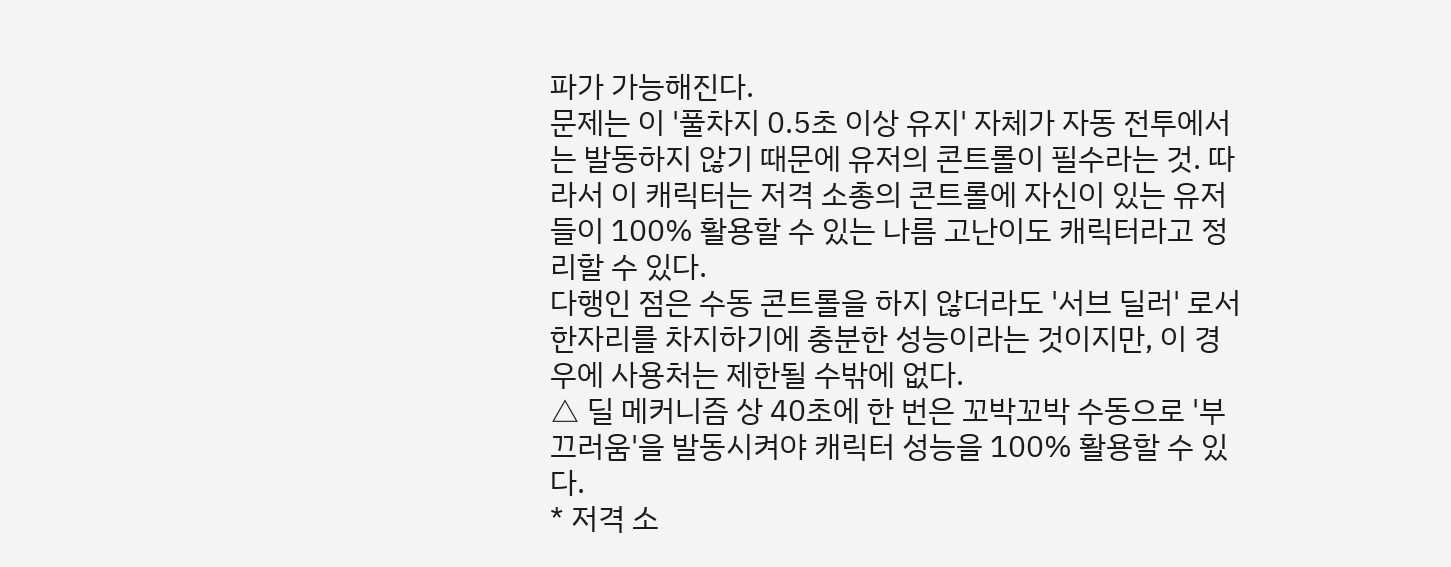파가 가능해진다.
문제는 이 '풀차지 0.5초 이상 유지' 자체가 자동 전투에서는 발동하지 않기 때문에 유저의 콘트롤이 필수라는 것. 따라서 이 캐릭터는 저격 소총의 콘트롤에 자신이 있는 유저들이 100% 활용할 수 있는 나름 고난이도 캐릭터라고 정리할 수 있다.
다행인 점은 수동 콘트롤을 하지 않더라도 '서브 딜러' 로서 한자리를 차지하기에 충분한 성능이라는 것이지만, 이 경우에 사용처는 제한될 수밖에 없다.
△ 딜 메커니즘 상 40초에 한 번은 꼬박꼬박 수동으로 '부끄러움'을 발동시켜야 캐릭터 성능을 100% 활용할 수 있다.
* 저격 소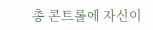총 콘트롤에 자신이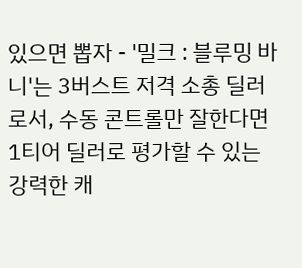있으면 뽑자 - '밀크 : 블루밍 바니'는 3버스트 저격 소총 딜러로서, 수동 콘트롤만 잘한다면 1티어 딜러로 평가할 수 있는 강력한 캐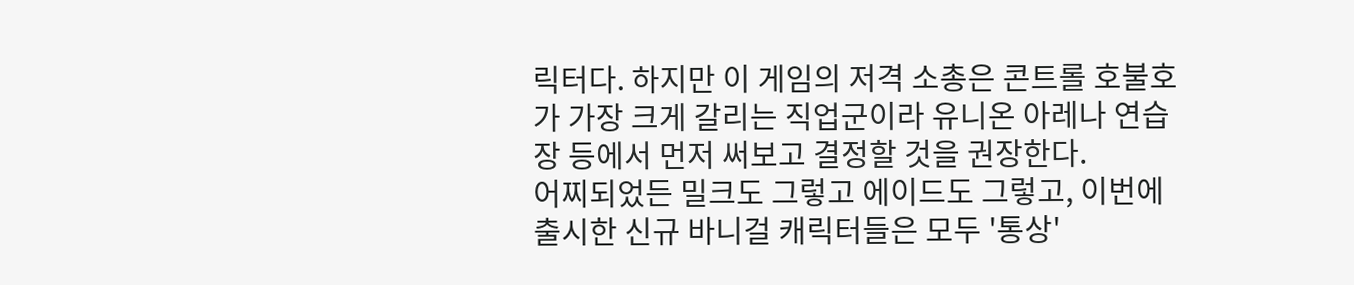릭터다. 하지만 이 게임의 저격 소총은 콘트롤 호불호가 가장 크게 갈리는 직업군이라 유니온 아레나 연습장 등에서 먼저 써보고 결정할 것을 권장한다.
어찌되었든 밀크도 그렇고 에이드도 그렇고, 이번에 출시한 신규 바니걸 캐릭터들은 모두 '통상'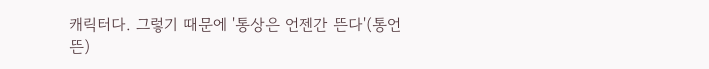캐릭터다. 그렇기 때문에 '통상은 언젠간 뜬다'(통언뜬)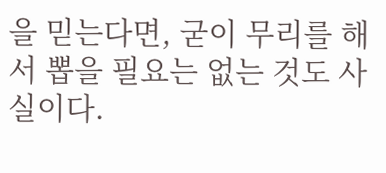을 믿는다면, 굳이 무리를 해서 뽑을 필요는 없는 것도 사실이다.